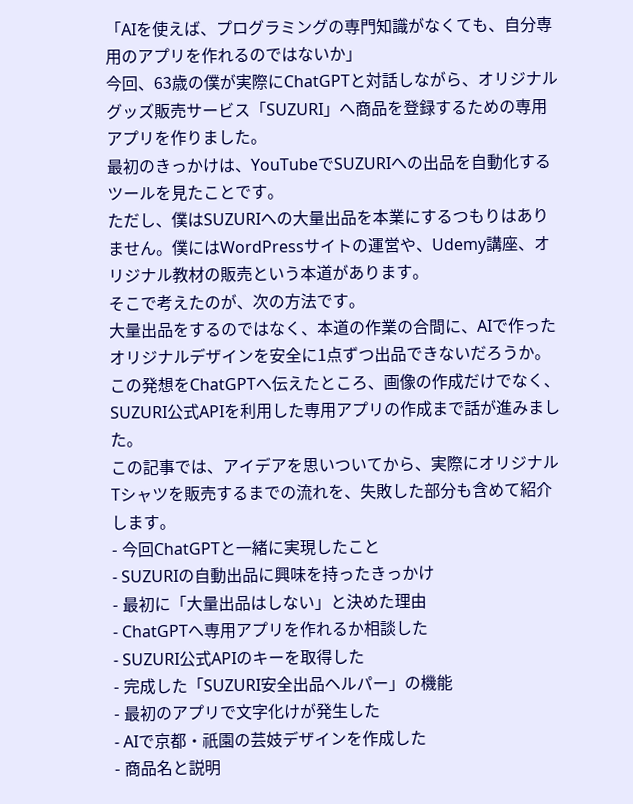「AIを使えば、プログラミングの専門知識がなくても、自分専用のアプリを作れるのではないか」
今回、63歳の僕が実際にChatGPTと対話しながら、オリジナルグッズ販売サービス「SUZURI」へ商品を登録するための専用アプリを作りました。
最初のきっかけは、YouTubeでSUZURIへの出品を自動化するツールを見たことです。
ただし、僕はSUZURIへの大量出品を本業にするつもりはありません。僕にはWordPressサイトの運営や、Udemy講座、オリジナル教材の販売という本道があります。
そこで考えたのが、次の方法です。
大量出品をするのではなく、本道の作業の合間に、AIで作ったオリジナルデザインを安全に1点ずつ出品できないだろうか。
この発想をChatGPTへ伝えたところ、画像の作成だけでなく、SUZURI公式APIを利用した専用アプリの作成まで話が進みました。
この記事では、アイデアを思いついてから、実際にオリジナルTシャツを販売するまでの流れを、失敗した部分も含めて紹介します。
- 今回ChatGPTと一緒に実現したこと
- SUZURIの自動出品に興味を持ったきっかけ
- 最初に「大量出品はしない」と決めた理由
- ChatGPTへ専用アプリを作れるか相談した
- SUZURI公式APIのキーを取得した
- 完成した「SUZURI安全出品ヘルパー」の機能
- 最初のアプリで文字化けが発生した
- AIで京都・祇園の芸妓デザインを作成した
- 商品名と説明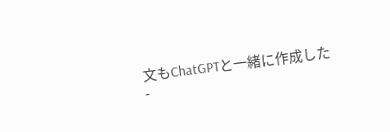文もChatGPTと一緒に作成した
-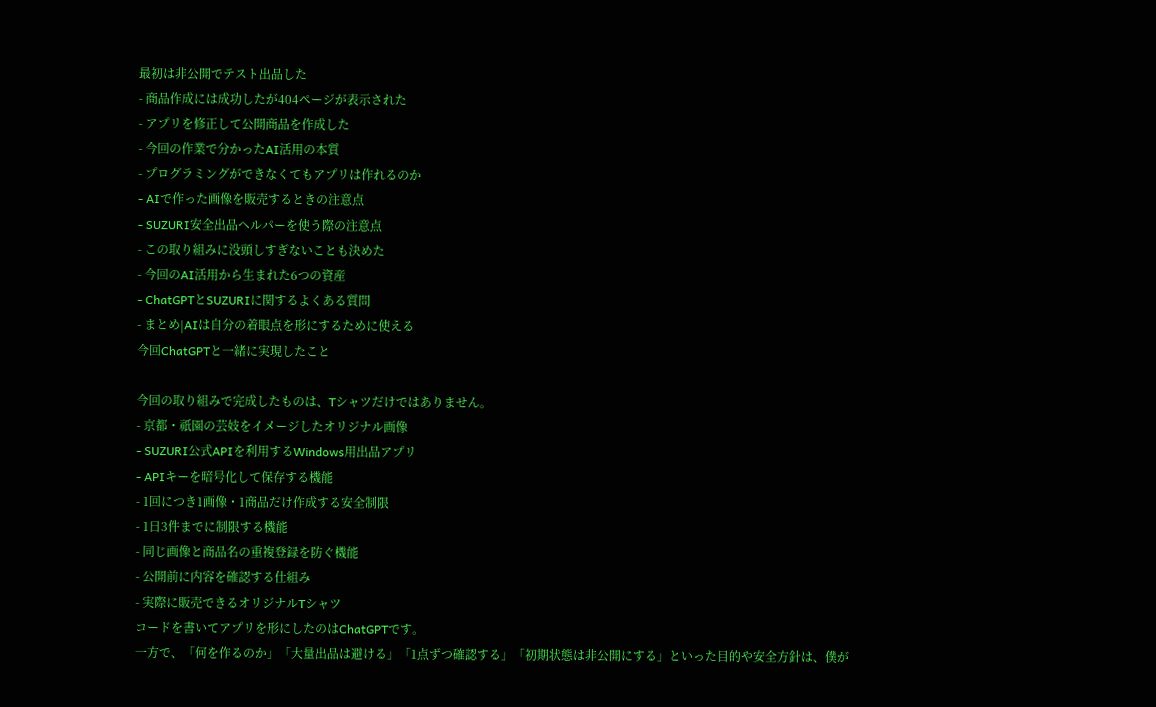最初は非公開でテスト出品した
- 商品作成には成功したが404ページが表示された
- アプリを修正して公開商品を作成した
- 今回の作業で分かったAI活用の本質
- プログラミングができなくてもアプリは作れるのか
- AIで作った画像を販売するときの注意点
- SUZURI安全出品ヘルパーを使う際の注意点
- この取り組みに没頭しすぎないことも決めた
- 今回のAI活用から生まれた6つの資産
- ChatGPTとSUZURIに関するよくある質問
- まとめ|AIは自分の着眼点を形にするために使える
今回ChatGPTと一緒に実現したこと

今回の取り組みで完成したものは、Tシャツだけではありません。
- 京都・祇園の芸妓をイメージしたオリジナル画像
- SUZURI公式APIを利用するWindows用出品アプリ
- APIキーを暗号化して保存する機能
- 1回につき1画像・1商品だけ作成する安全制限
- 1日3件までに制限する機能
- 同じ画像と商品名の重複登録を防ぐ機能
- 公開前に内容を確認する仕組み
- 実際に販売できるオリジナルTシャツ
コードを書いてアプリを形にしたのはChatGPTです。
一方で、「何を作るのか」「大量出品は避ける」「1点ずつ確認する」「初期状態は非公開にする」といった目的や安全方針は、僕が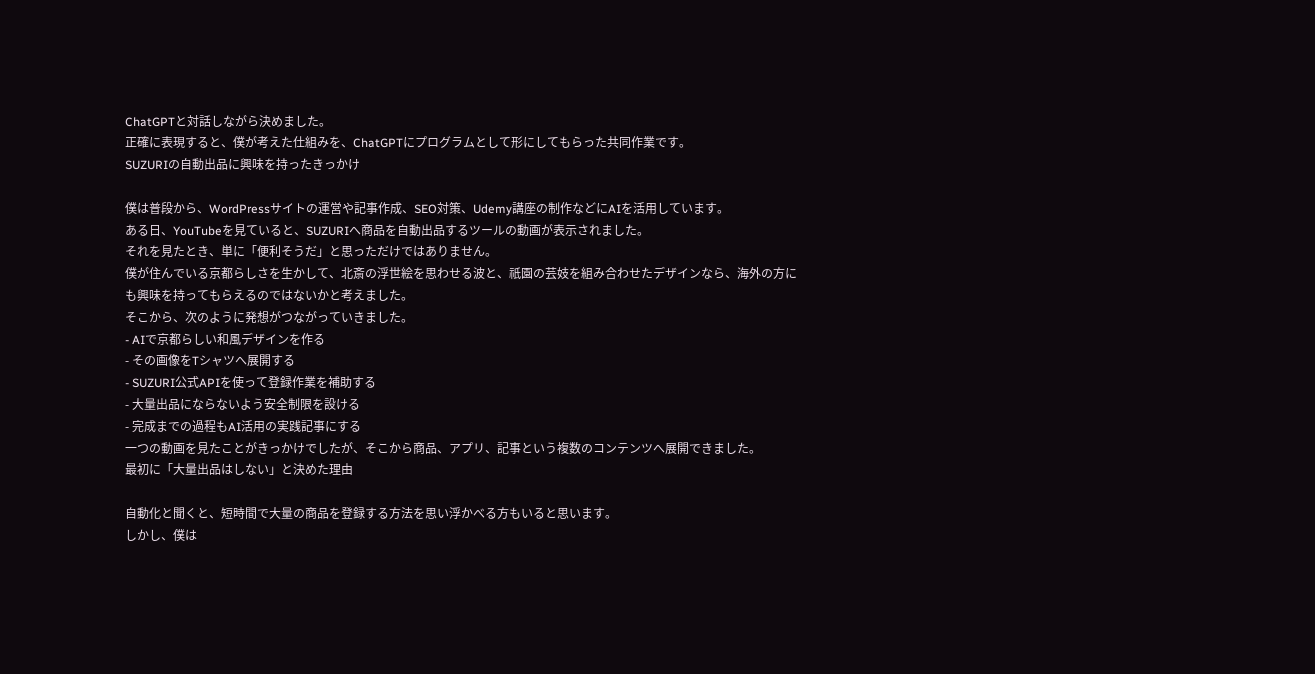ChatGPTと対話しながら決めました。
正確に表現すると、僕が考えた仕組みを、ChatGPTにプログラムとして形にしてもらった共同作業です。
SUZURIの自動出品に興味を持ったきっかけ

僕は普段から、WordPressサイトの運営や記事作成、SEO対策、Udemy講座の制作などにAIを活用しています。
ある日、YouTubeを見ていると、SUZURIへ商品を自動出品するツールの動画が表示されました。
それを見たとき、単に「便利そうだ」と思っただけではありません。
僕が住んでいる京都らしさを生かして、北斎の浮世絵を思わせる波と、祇園の芸妓を組み合わせたデザインなら、海外の方にも興味を持ってもらえるのではないかと考えました。
そこから、次のように発想がつながっていきました。
- AIで京都らしい和風デザインを作る
- その画像をTシャツへ展開する
- SUZURI公式APIを使って登録作業を補助する
- 大量出品にならないよう安全制限を設ける
- 完成までの過程もAI活用の実践記事にする
一つの動画を見たことがきっかけでしたが、そこから商品、アプリ、記事という複数のコンテンツへ展開できました。
最初に「大量出品はしない」と決めた理由

自動化と聞くと、短時間で大量の商品を登録する方法を思い浮かべる方もいると思います。
しかし、僕は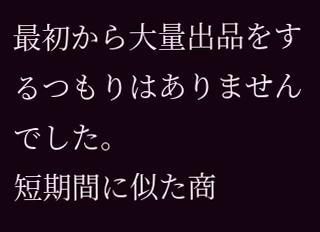最初から大量出品をするつもりはありませんでした。
短期間に似た商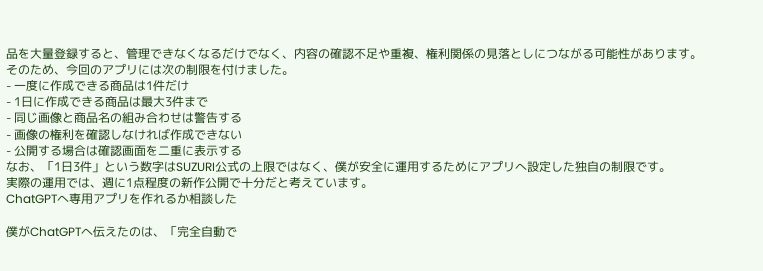品を大量登録すると、管理できなくなるだけでなく、内容の確認不足や重複、権利関係の見落としにつながる可能性があります。
そのため、今回のアプリには次の制限を付けました。
- 一度に作成できる商品は1件だけ
- 1日に作成できる商品は最大3件まで
- 同じ画像と商品名の組み合わせは警告する
- 画像の権利を確認しなければ作成できない
- 公開する場合は確認画面を二重に表示する
なお、「1日3件」という数字はSUZURI公式の上限ではなく、僕が安全に運用するためにアプリへ設定した独自の制限です。
実際の運用では、週に1点程度の新作公開で十分だと考えています。
ChatGPTへ専用アプリを作れるか相談した

僕がChatGPTへ伝えたのは、「完全自動で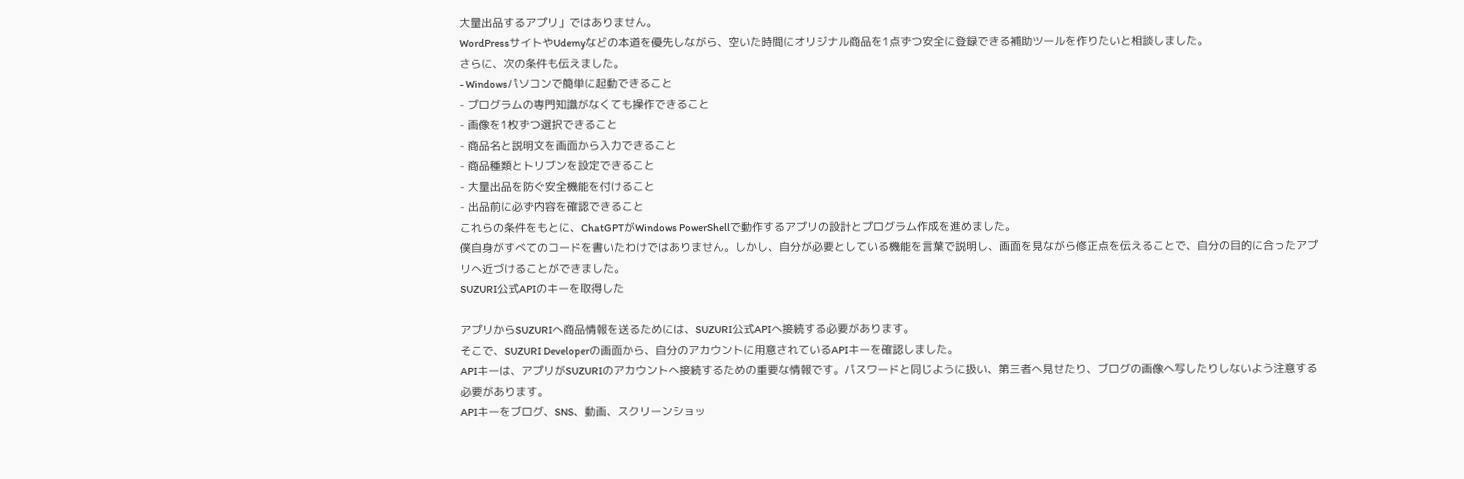大量出品するアプリ」ではありません。
WordPressサイトやUdemyなどの本道を優先しながら、空いた時間にオリジナル商品を1点ずつ安全に登録できる補助ツールを作りたいと相談しました。
さらに、次の条件も伝えました。
- Windowsパソコンで簡単に起動できること
- プログラムの専門知識がなくても操作できること
- 画像を1枚ずつ選択できること
- 商品名と説明文を画面から入力できること
- 商品種類とトリブンを設定できること
- 大量出品を防ぐ安全機能を付けること
- 出品前に必ず内容を確認できること
これらの条件をもとに、ChatGPTがWindows PowerShellで動作するアプリの設計とプログラム作成を進めました。
僕自身がすべてのコードを書いたわけではありません。しかし、自分が必要としている機能を言葉で説明し、画面を見ながら修正点を伝えることで、自分の目的に合ったアプリへ近づけることができました。
SUZURI公式APIのキーを取得した

アプリからSUZURIへ商品情報を送るためには、SUZURI公式APIへ接続する必要があります。
そこで、SUZURI Developerの画面から、自分のアカウントに用意されているAPIキーを確認しました。
APIキーは、アプリがSUZURIのアカウントへ接続するための重要な情報です。パスワードと同じように扱い、第三者へ見せたり、ブログの画像へ写したりしないよう注意する必要があります。
APIキーをブログ、SNS、動画、スクリーンショッ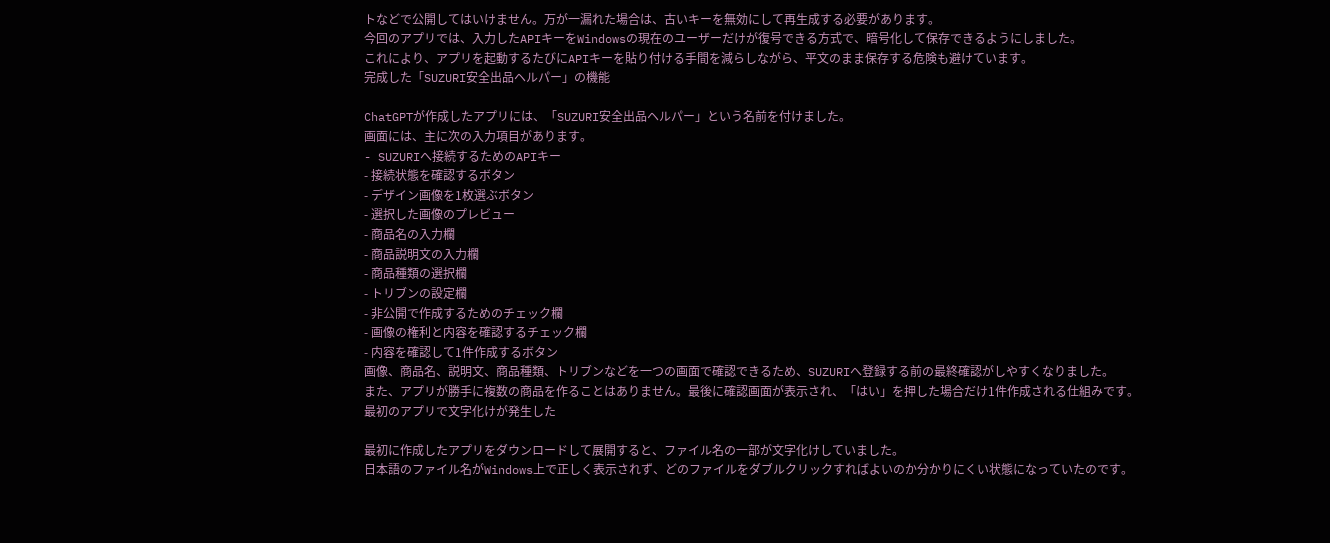トなどで公開してはいけません。万が一漏れた場合は、古いキーを無効にして再生成する必要があります。
今回のアプリでは、入力したAPIキーをWindowsの現在のユーザーだけが復号できる方式で、暗号化して保存できるようにしました。
これにより、アプリを起動するたびにAPIキーを貼り付ける手間を減らしながら、平文のまま保存する危険も避けています。
完成した「SUZURI安全出品ヘルパー」の機能

ChatGPTが作成したアプリには、「SUZURI安全出品ヘルパー」という名前を付けました。
画面には、主に次の入力項目があります。
- SUZURIへ接続するためのAPIキー
- 接続状態を確認するボタン
- デザイン画像を1枚選ぶボタン
- 選択した画像のプレビュー
- 商品名の入力欄
- 商品説明文の入力欄
- 商品種類の選択欄
- トリブンの設定欄
- 非公開で作成するためのチェック欄
- 画像の権利と内容を確認するチェック欄
- 内容を確認して1件作成するボタン
画像、商品名、説明文、商品種類、トリブンなどを一つの画面で確認できるため、SUZURIへ登録する前の最終確認がしやすくなりました。
また、アプリが勝手に複数の商品を作ることはありません。最後に確認画面が表示され、「はい」を押した場合だけ1件作成される仕組みです。
最初のアプリで文字化けが発生した

最初に作成したアプリをダウンロードして展開すると、ファイル名の一部が文字化けしていました。
日本語のファイル名がWindows上で正しく表示されず、どのファイルをダブルクリックすればよいのか分かりにくい状態になっていたのです。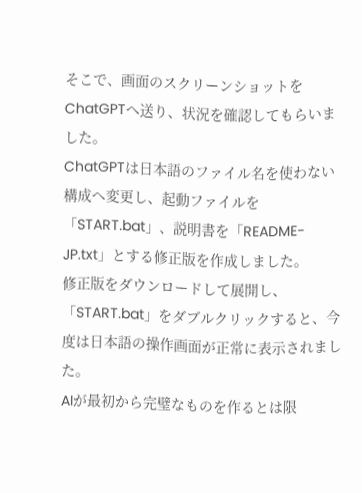そこで、画面のスクリーンショットをChatGPTへ送り、状況を確認してもらいました。
ChatGPTは日本語のファイル名を使わない構成へ変更し、起動ファイルを「START.bat」、説明書を「README-JP.txt」とする修正版を作成しました。
修正版をダウンロードして展開し、「START.bat」をダブルクリックすると、今度は日本語の操作画面が正常に表示されました。
AIが最初から完璧なものを作るとは限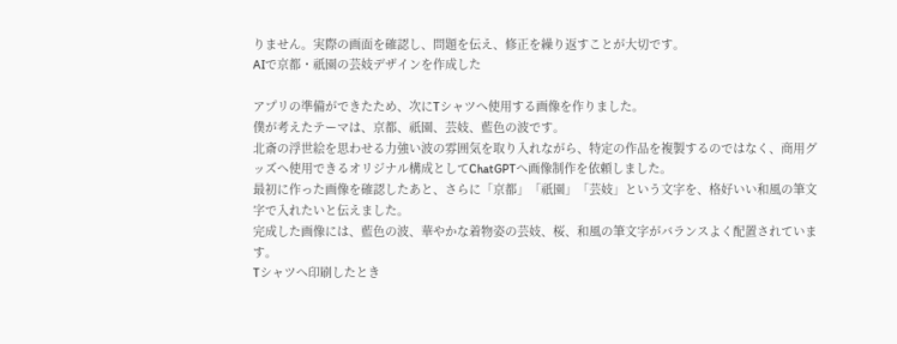りません。実際の画面を確認し、問題を伝え、修正を繰り返すことが大切です。
AIで京都・祇園の芸妓デザインを作成した

アプリの準備ができたため、次にTシャツへ使用する画像を作りました。
僕が考えたテーマは、京都、祇園、芸妓、藍色の波です。
北斎の浮世絵を思わせる力強い波の雰囲気を取り入れながら、特定の作品を複製するのではなく、商用グッズへ使用できるオリジナル構成としてChatGPTへ画像制作を依頼しました。
最初に作った画像を確認したあと、さらに「京都」「祇園」「芸妓」という文字を、格好いい和風の筆文字で入れたいと伝えました。
完成した画像には、藍色の波、華やかな着物姿の芸妓、桜、和風の筆文字がバランスよく配置されています。
Tシャツへ印刷したとき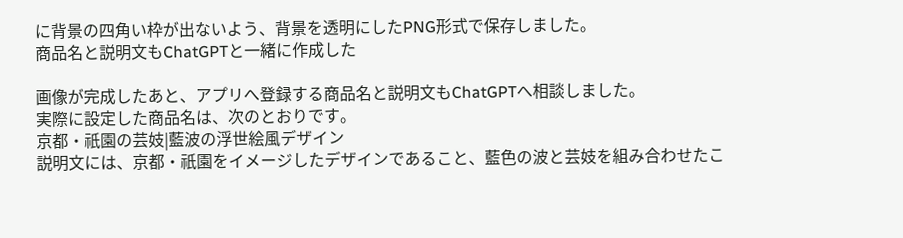に背景の四角い枠が出ないよう、背景を透明にしたPNG形式で保存しました。
商品名と説明文もChatGPTと一緒に作成した

画像が完成したあと、アプリへ登録する商品名と説明文もChatGPTへ相談しました。
実際に設定した商品名は、次のとおりです。
京都・祇園の芸妓|藍波の浮世絵風デザイン
説明文には、京都・祇園をイメージしたデザインであること、藍色の波と芸妓を組み合わせたこ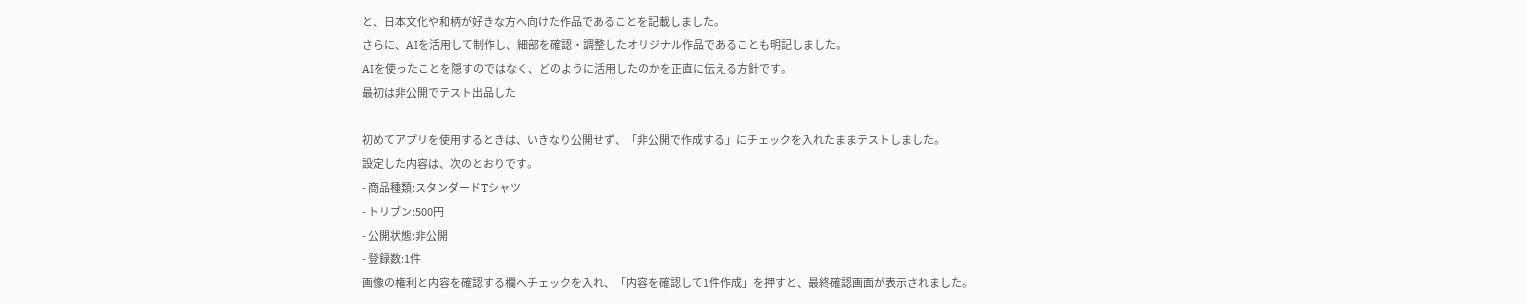と、日本文化や和柄が好きな方へ向けた作品であることを記載しました。
さらに、AIを活用して制作し、細部を確認・調整したオリジナル作品であることも明記しました。
AIを使ったことを隠すのではなく、どのように活用したのかを正直に伝える方針です。
最初は非公開でテスト出品した

初めてアプリを使用するときは、いきなり公開せず、「非公開で作成する」にチェックを入れたままテストしました。
設定した内容は、次のとおりです。
- 商品種類:スタンダードTシャツ
- トリブン:500円
- 公開状態:非公開
- 登録数:1件
画像の権利と内容を確認する欄へチェックを入れ、「内容を確認して1件作成」を押すと、最終確認画面が表示されました。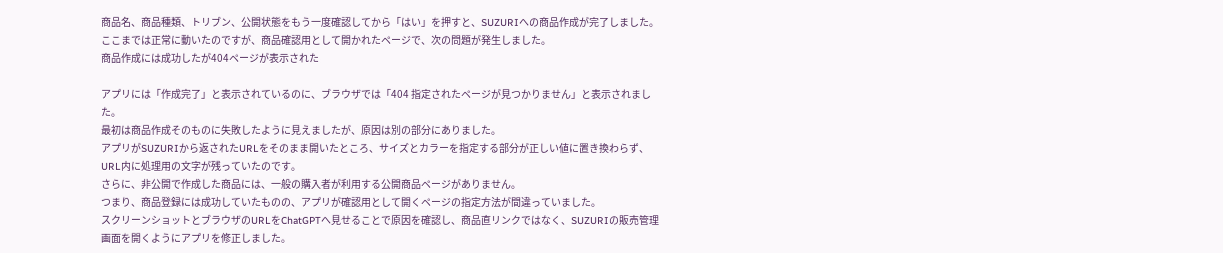商品名、商品種類、トリブン、公開状態をもう一度確認してから「はい」を押すと、SUZURIへの商品作成が完了しました。
ここまでは正常に動いたのですが、商品確認用として開かれたページで、次の問題が発生しました。
商品作成には成功したが404ページが表示された

アプリには「作成完了」と表示されているのに、ブラウザでは「404 指定されたページが見つかりません」と表示されました。
最初は商品作成そのものに失敗したように見えましたが、原因は別の部分にありました。
アプリがSUZURIから返されたURLをそのまま開いたところ、サイズとカラーを指定する部分が正しい値に置き換わらず、URL内に処理用の文字が残っていたのです。
さらに、非公開で作成した商品には、一般の購入者が利用する公開商品ページがありません。
つまり、商品登録には成功していたものの、アプリが確認用として開くページの指定方法が間違っていました。
スクリーンショットとブラウザのURLをChatGPTへ見せることで原因を確認し、商品直リンクではなく、SUZURIの販売管理画面を開くようにアプリを修正しました。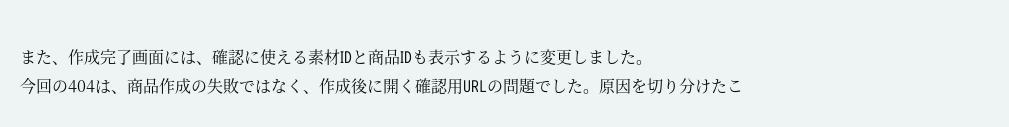また、作成完了画面には、確認に使える素材IDと商品IDも表示するように変更しました。
今回の404は、商品作成の失敗ではなく、作成後に開く確認用URLの問題でした。原因を切り分けたこ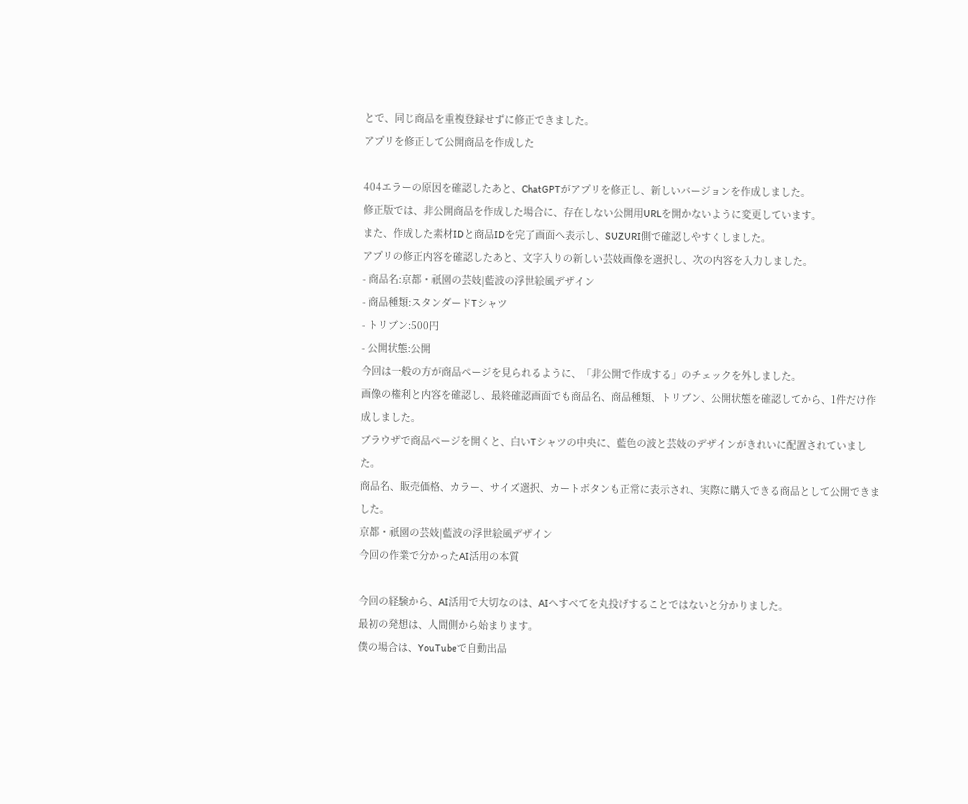とで、同じ商品を重複登録せずに修正できました。
アプリを修正して公開商品を作成した

404エラーの原因を確認したあと、ChatGPTがアプリを修正し、新しいバージョンを作成しました。
修正版では、非公開商品を作成した場合に、存在しない公開用URLを開かないように変更しています。
また、作成した素材IDと商品IDを完了画面へ表示し、SUZURI側で確認しやすくしました。
アプリの修正内容を確認したあと、文字入りの新しい芸妓画像を選択し、次の内容を入力しました。
- 商品名:京都・祇園の芸妓|藍波の浮世絵風デザイン
- 商品種類:スタンダードTシャツ
- トリブン:500円
- 公開状態:公開
今回は一般の方が商品ページを見られるように、「非公開で作成する」のチェックを外しました。
画像の権利と内容を確認し、最終確認画面でも商品名、商品種類、トリブン、公開状態を確認してから、1件だけ作成しました。
ブラウザで商品ページを開くと、白いTシャツの中央に、藍色の波と芸妓のデザインがきれいに配置されていました。
商品名、販売価格、カラー、サイズ選択、カートボタンも正常に表示され、実際に購入できる商品として公開できました。
京都・祇園の芸妓|藍波の浮世絵風デザイン
今回の作業で分かったAI活用の本質

今回の経験から、AI活用で大切なのは、AIへすべてを丸投げすることではないと分かりました。
最初の発想は、人間側から始まります。
僕の場合は、YouTubeで自動出品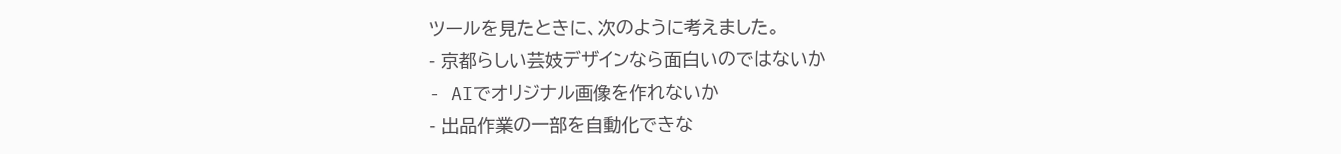ツールを見たときに、次のように考えました。
- 京都らしい芸妓デザインなら面白いのではないか
- AIでオリジナル画像を作れないか
- 出品作業の一部を自動化できな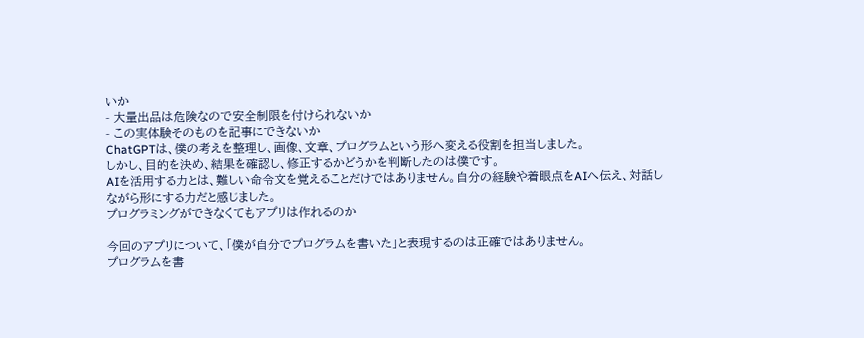いか
- 大量出品は危険なので安全制限を付けられないか
- この実体験そのものを記事にできないか
ChatGPTは、僕の考えを整理し、画像、文章、プログラムという形へ変える役割を担当しました。
しかし、目的を決め、結果を確認し、修正するかどうかを判断したのは僕です。
AIを活用する力とは、難しい命令文を覚えることだけではありません。自分の経験や着眼点をAIへ伝え、対話しながら形にする力だと感じました。
プログラミングができなくてもアプリは作れるのか

今回のアプリについて、「僕が自分でプログラムを書いた」と表現するのは正確ではありません。
プログラムを書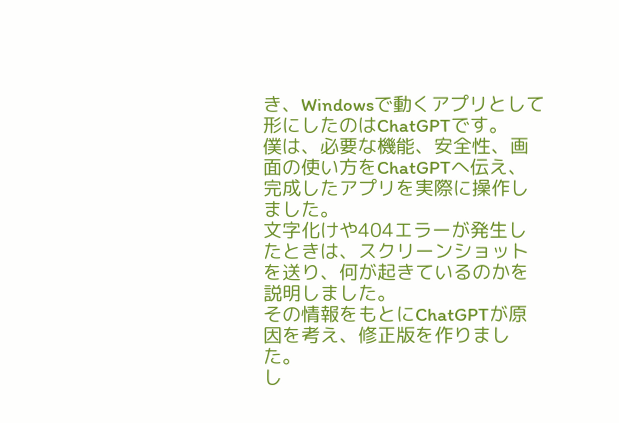き、Windowsで動くアプリとして形にしたのはChatGPTです。
僕は、必要な機能、安全性、画面の使い方をChatGPTへ伝え、完成したアプリを実際に操作しました。
文字化けや404エラーが発生したときは、スクリーンショットを送り、何が起きているのかを説明しました。
その情報をもとにChatGPTが原因を考え、修正版を作りました。
し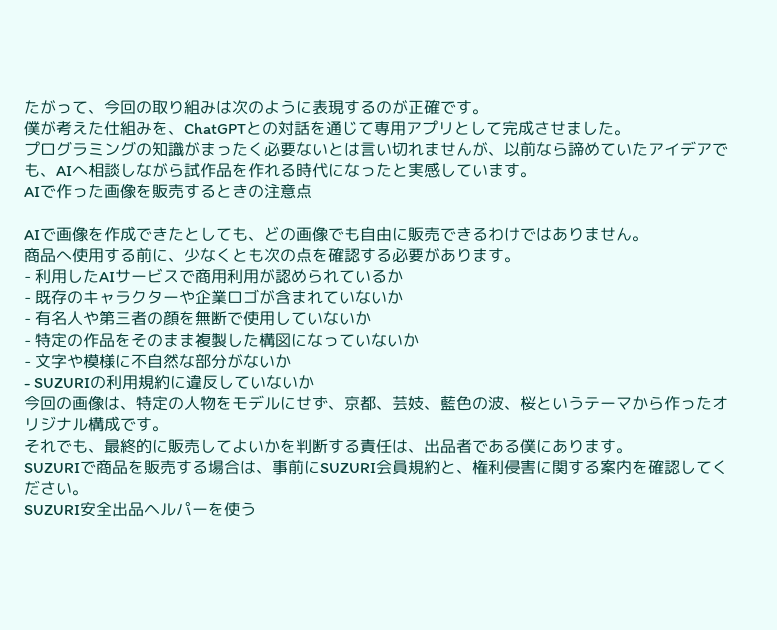たがって、今回の取り組みは次のように表現するのが正確です。
僕が考えた仕組みを、ChatGPTとの対話を通じて専用アプリとして完成させました。
プログラミングの知識がまったく必要ないとは言い切れませんが、以前なら諦めていたアイデアでも、AIへ相談しながら試作品を作れる時代になったと実感しています。
AIで作った画像を販売するときの注意点

AIで画像を作成できたとしても、どの画像でも自由に販売できるわけではありません。
商品へ使用する前に、少なくとも次の点を確認する必要があります。
- 利用したAIサービスで商用利用が認められているか
- 既存のキャラクターや企業ロゴが含まれていないか
- 有名人や第三者の顔を無断で使用していないか
- 特定の作品をそのまま複製した構図になっていないか
- 文字や模様に不自然な部分がないか
- SUZURIの利用規約に違反していないか
今回の画像は、特定の人物をモデルにせず、京都、芸妓、藍色の波、桜というテーマから作ったオリジナル構成です。
それでも、最終的に販売してよいかを判断する責任は、出品者である僕にあります。
SUZURIで商品を販売する場合は、事前にSUZURI会員規約と、権利侵害に関する案内を確認してください。
SUZURI安全出品ヘルパーを使う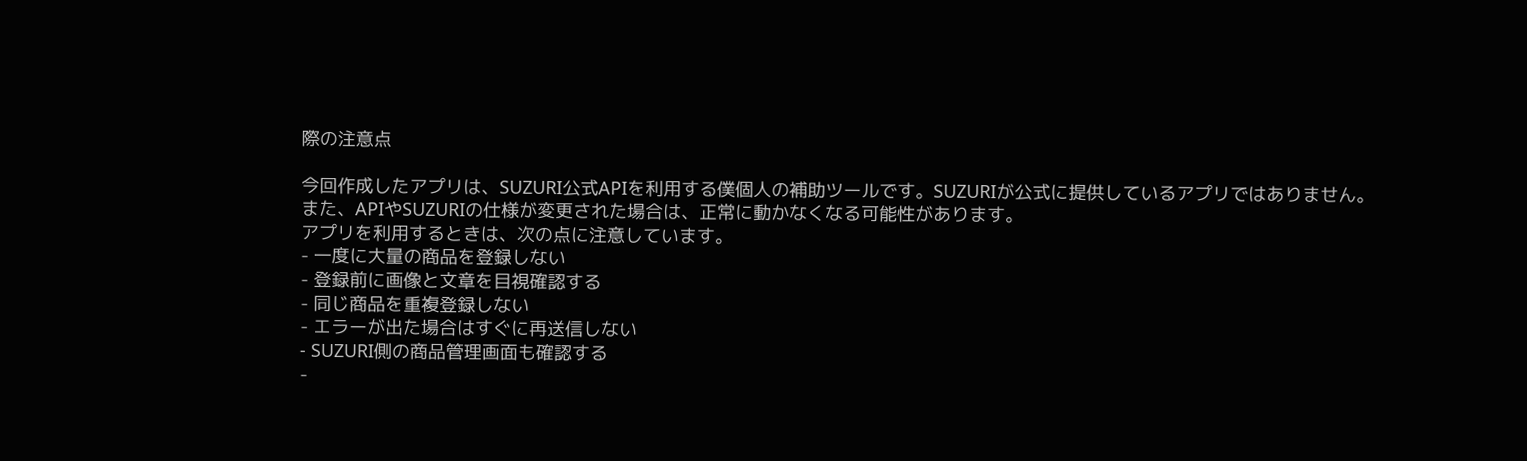際の注意点

今回作成したアプリは、SUZURI公式APIを利用する僕個人の補助ツールです。SUZURIが公式に提供しているアプリではありません。
また、APIやSUZURIの仕様が変更された場合は、正常に動かなくなる可能性があります。
アプリを利用するときは、次の点に注意しています。
- 一度に大量の商品を登録しない
- 登録前に画像と文章を目視確認する
- 同じ商品を重複登録しない
- エラーが出た場合はすぐに再送信しない
- SUZURI側の商品管理画面も確認する
-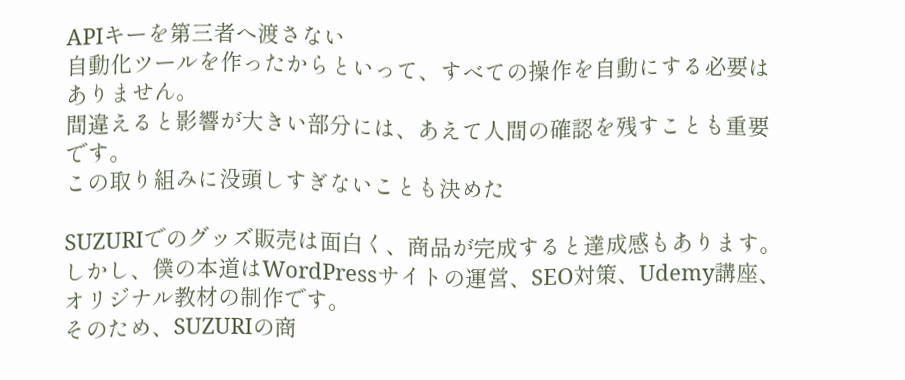APIキーを第三者へ渡さない
自動化ツールを作ったからといって、すべての操作を自動にする必要はありません。
間違えると影響が大きい部分には、あえて人間の確認を残すことも重要です。
この取り組みに没頭しすぎないことも決めた

SUZURIでのグッズ販売は面白く、商品が完成すると達成感もあります。
しかし、僕の本道はWordPressサイトの運営、SEO対策、Udemy講座、オリジナル教材の制作です。
そのため、SUZURIの商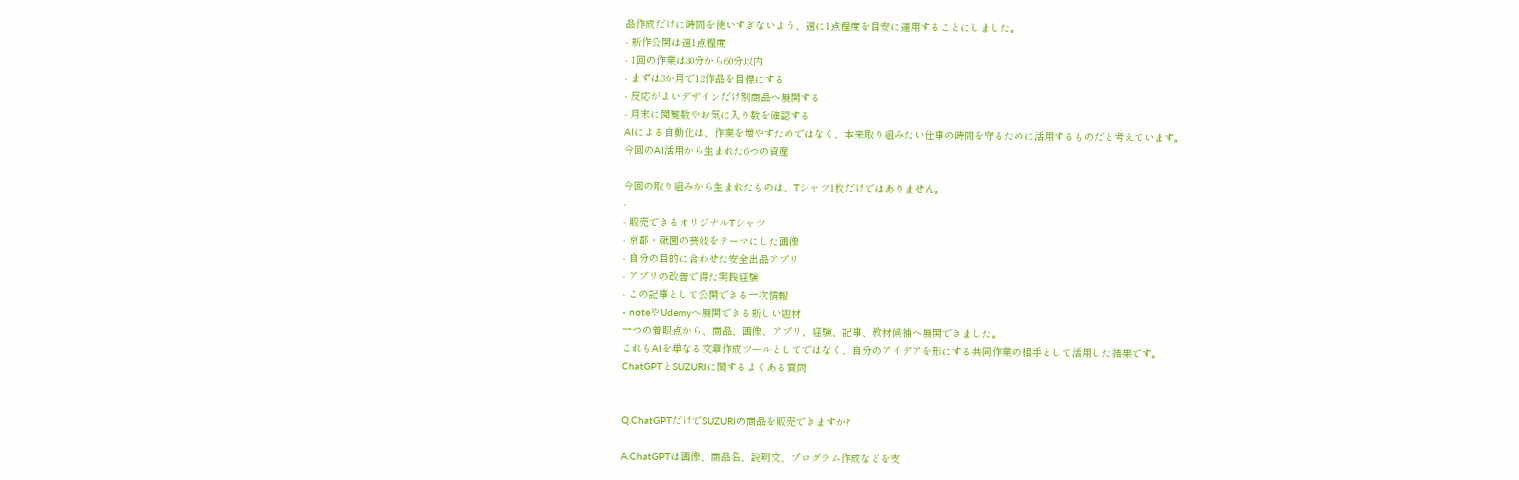品作成だけに時間を使いすぎないよう、週に1点程度を目安に運用することにしました。
- 新作公開は週1点程度
- 1回の作業は30分から60分以内
- まずは3か月で12作品を目標にする
- 反応がよいデザインだけ別商品へ展開する
- 月末に閲覧数やお気に入り数を確認する
AIによる自動化は、作業を増やすためではなく、本来取り組みたい仕事の時間を守るために活用するものだと考えています。
今回のAI活用から生まれた6つの資産

今回の取り組みから生まれたものは、Tシャツ1枚だけではありません。
-
- 販売できるオリジナルTシャツ
- 京都・祇園の芸妓をテーマにした画像
- 自分の目的に合わせた安全出品アプリ
- アプリの改善で得た実践経験
- この記事として公開できる一次情報
- noteやUdemyへ展開できる新しい題材
一つの着眼点から、商品、画像、アプリ、経験、記事、教材候補へ展開できました。
これもAIを単なる文章作成ツールとしてではなく、自分のアイデアを形にする共同作業の相手として活用した結果です。
ChatGPTとSUZURIに関するよくある質問


Q.ChatGPTだけでSUZURIの商品を販売できますか?

A.ChatGPTは画像、商品名、説明文、プログラム作成などを支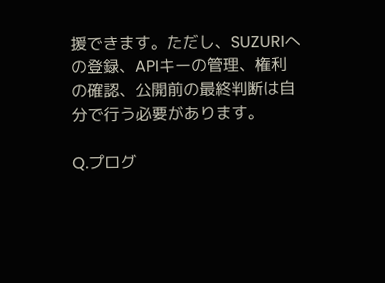援できます。ただし、SUZURIへの登録、APIキーの管理、権利の確認、公開前の最終判断は自分で行う必要があります。

Q.プログ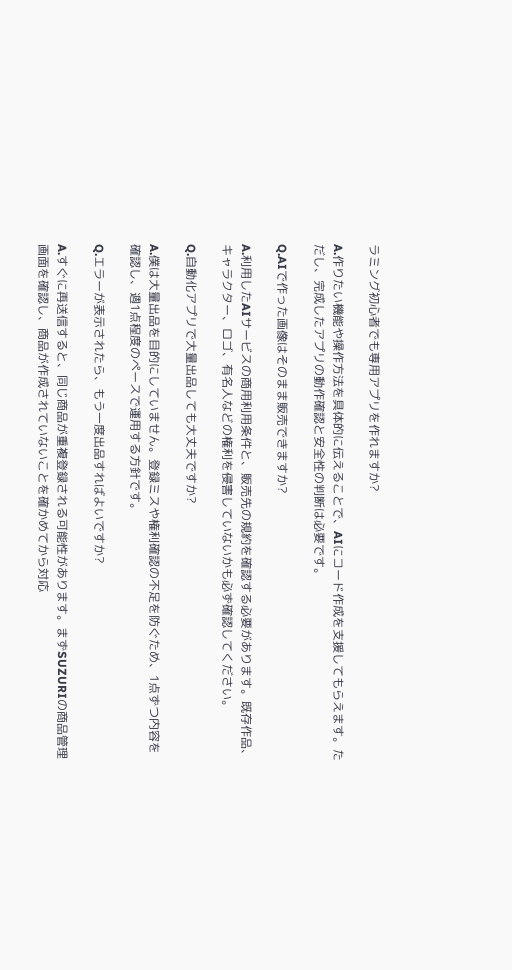ラミング初心者でも専用アプリを作れますか?

A.作りたい機能や操作方法を具体的に伝えることで、AIにコード作成を支援してもらえます。ただし、完成したアプリの動作確認と安全性の判断は必要です。

Q.AIで作った画像はそのまま販売できますか?

A.利用したAIサービスの商用利用条件と、販売先の規約を確認する必要があります。既存作品、キャラクター、ロゴ、有名人などの権利を侵害していないかも必ず確認してください。

Q.自動化アプリで大量出品しても大丈夫ですか?

A.僕は大量出品を目的にしていません。登録ミスや権利確認の不足を防ぐため、1点ずつ内容を確認し、週1点程度のペースで運用する方針です。

Q.エラーが表示されたら、もう一度出品すればよいですか?

A.すぐに再送信すると、同じ商品が重複登録される可能性があります。まずSUZURIの商品管理画面を確認し、商品が作成されていないことを確かめてから対応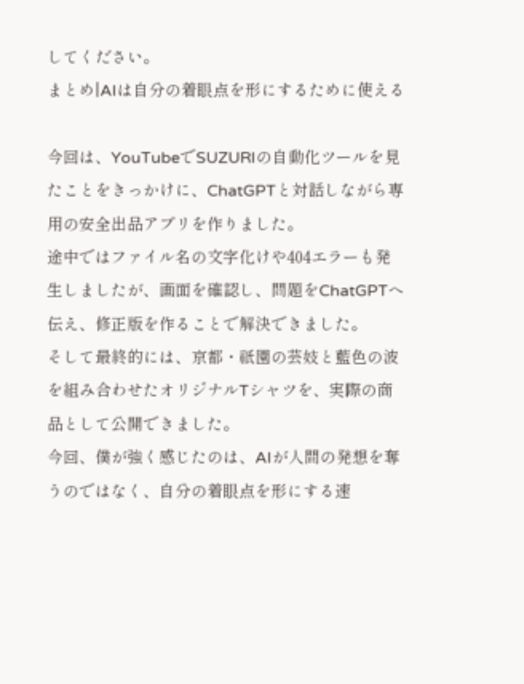してください。
まとめ|AIは自分の着眼点を形にするために使える

今回は、YouTubeでSUZURIの自動化ツールを見たことをきっかけに、ChatGPTと対話しながら専用の安全出品アプリを作りました。
途中ではファイル名の文字化けや404エラーも発生しましたが、画面を確認し、問題をChatGPTへ伝え、修正版を作ることで解決できました。
そして最終的には、京都・祇園の芸妓と藍色の波を組み合わせたオリジナルTシャツを、実際の商品として公開できました。
今回、僕が強く感じたのは、AIが人間の発想を奪うのではなく、自分の着眼点を形にする速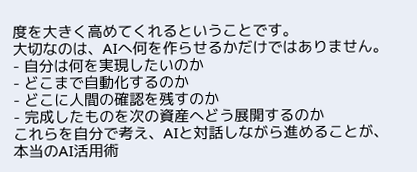度を大きく高めてくれるということです。
大切なのは、AIへ何を作らせるかだけではありません。
- 自分は何を実現したいのか
- どこまで自動化するのか
- どこに人間の確認を残すのか
- 完成したものを次の資産へどう展開するのか
これらを自分で考え、AIと対話しながら進めることが、本当のAI活用術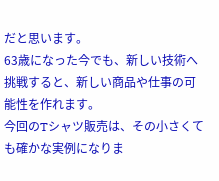だと思います。
63歳になった今でも、新しい技術へ挑戦すると、新しい商品や仕事の可能性を作れます。
今回のTシャツ販売は、その小さくても確かな実例になりま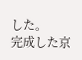した。
完成した京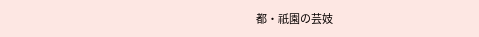都・祇園の芸妓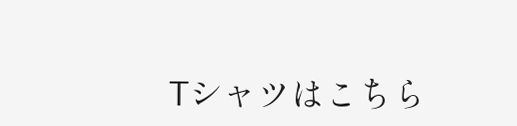Tシャツはこちら